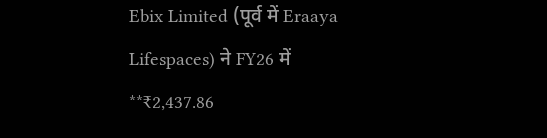Ebix Limited (पूर्व में Eraaya Lifespaces) ने FY26 में **₹2,437.86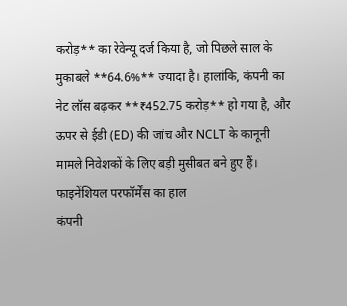करोड़** का रेवेन्यू दर्ज किया है, जो पिछले साल के मुकाबले **64.6%** ज्यादा है। हालांकि, कंपनी का नेट लॉस बढ़कर **₹452.75 करोड़** हो गया है, और ऊपर से ईडी (ED) की जांच और NCLT के कानूनी मामले निवेशकों के लिए बड़ी मुसीबत बने हुए हैं।
फाइनेंशियल परफॉर्मेंस का हाल
कंपनी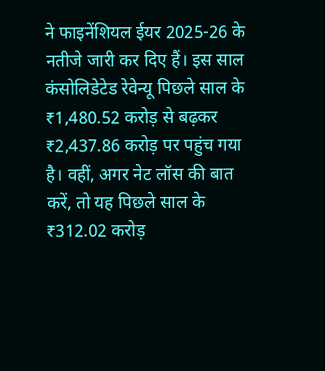ने फाइनेंशियल ईयर 2025-26 के नतीजे जारी कर दिए हैं। इस साल कंसोलिडेटेड रेवेन्यू पिछले साल के ₹1,480.52 करोड़ से बढ़कर ₹2,437.86 करोड़ पर पहुंच गया है। वहीं, अगर नेट लॉस की बात करें, तो यह पिछले साल के ₹312.02 करोड़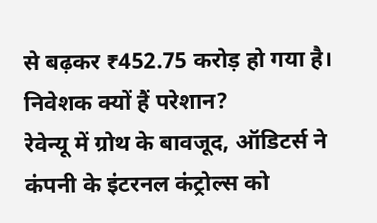से बढ़कर ₹452.75 करोड़ हो गया है।
निवेशक क्यों हैं परेशान?
रेवेन्यू में ग्रोथ के बावजूद, ऑडिटर्स ने कंपनी के इंटरनल कंट्रोल्स को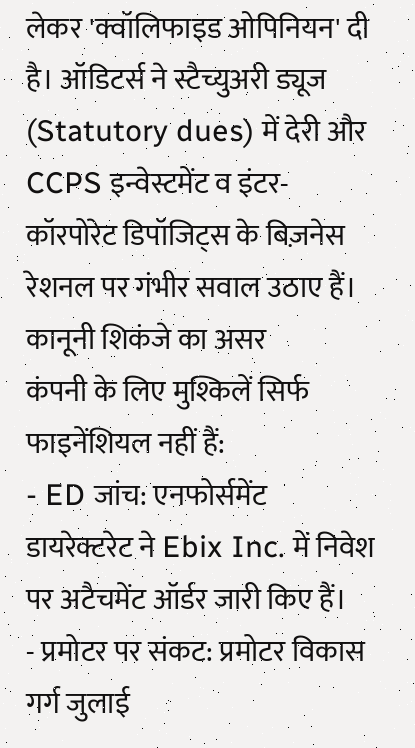लेकर 'क्वॉलिफाइड ओपिनियन' दी है। ऑडिटर्स ने स्टैच्युअरी ड्यूज (Statutory dues) में देरी और CCPS इन्वेस्टमेंट व इंटर-कॉरपोरेट डिपॉजिट्स के बिज़नेस रेशनल पर गंभीर सवाल उठाए हैं।
कानूनी शिकंजे का असर
कंपनी के लिए मुश्किलें सिर्फ फाइनेंशियल नहीं हैं:
- ED जांच: एनफोर्समेंट डायरेक्टरेट ने Ebix Inc. में निवेश पर अटैचमेंट ऑर्डर जारी किए हैं।
- प्रमोटर पर संकट: प्रमोटर विकास गर्ग जुलाई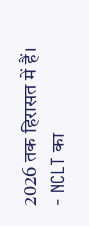2026 तक हिरासत में हैं।
- NCLT का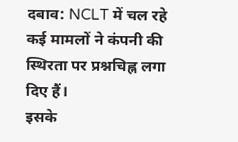दबाव: NCLT में चल रहे कई मामलों ने कंपनी की स्थिरता पर प्रश्नचिह्न लगा दिए हैं।
इसके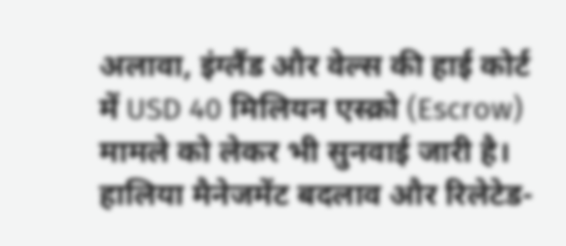अलावा, इंग्लैंड और वेल्स की हाई कोर्ट में USD 40 मिलियन एस्क्रो (Escrow) मामले को लेकर भी सुनवाई जारी है। हालिया मैनेजमेंट बदलाव और रिलेटेड-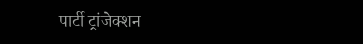पार्टी ट्रांजेक्शन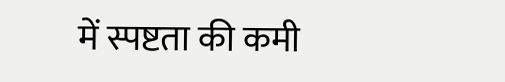में स्पष्टता की कमी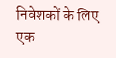निवेशकों के लिए एक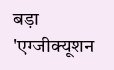बड़ा 'एग्जीक्यूशन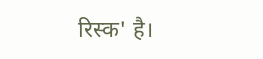रिस्क' है।